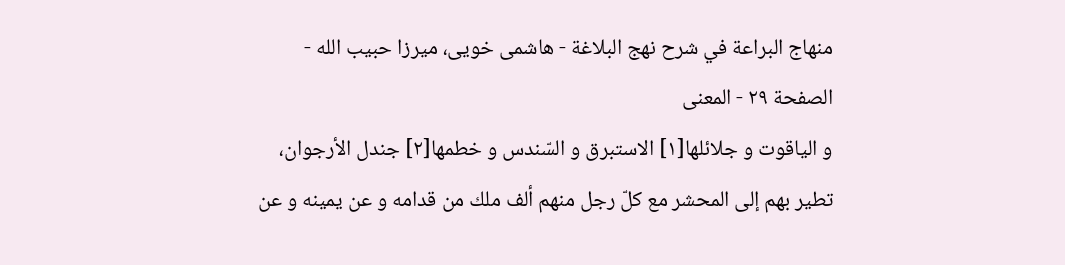منهاج البراعة في شرح نهج البلاغة - هاشمى خويى، ميرزا حبيب الله - الصفحة ٢٩ - المعنى
و الياقوت و جلائلها[١] الاستبرق و السّندس و خطمها[٢] جندل الأرجوان، تطير بهم إلى المحشر مع كلّ رجل منهم ألف ملك من قدامه و عن يمينه و عن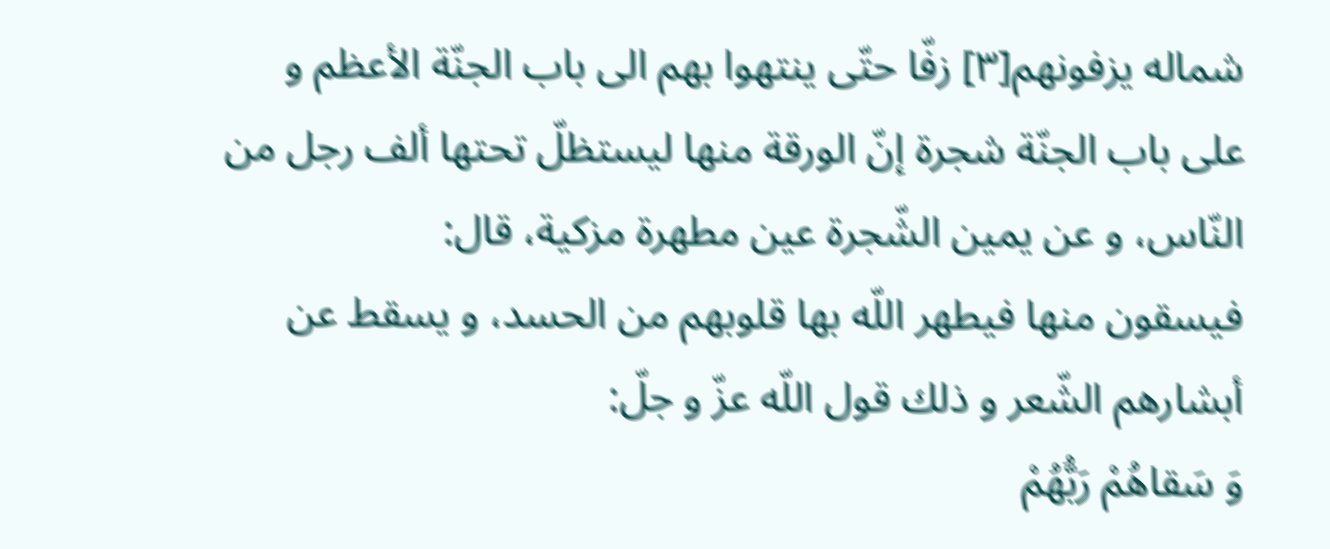شماله يزفونهم[٣] زفّا حتّى ينتهوا بهم الى باب الجنّة الأعظم و على باب الجنّة شجرة إنّ الورقة منها ليستظلّ تحتها ألف رجل من النّاس، و عن يمين الشّجرة عين مطهرة مزكية، قال:
فيسقون منها فيطهر اللّه بها قلوبهم من الحسد، و يسقط عن أبشارهم الشّعر و ذلك قول اللّه عزّ و جلّ:
وَ سَقاهُمْ رَبُّهُمْ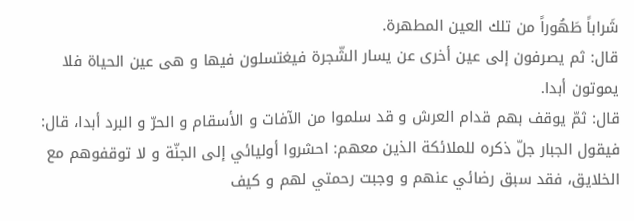شَراباً طَهُوراً من تلك العين المطهرة.
قال: ثم يصرفون إلى عين أخرى عن يسار الشّجرة فيغتسلون فيها و هى عين الحياة فلا يموتون أبدا.
قال: ثمّ يوقف بهم قدام العرش و قد سلموا من الآفات و الأسقام و الحرّ و البرد أبدا، قال: فيقول الجبار جلّ ذكره للملائكة الذين معهم: احشروا أوليائي إلى الجنّة و لا توقفوهم مع الخلايق، فقد سبق رضائي عنهم و وجبت رحمتي لهم و كيف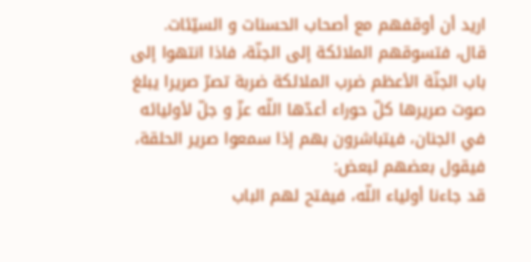اريد أن أوقفهم مع أصحاب الحسنات و السيّئات.
قال، فتسوقهم الملائكة إلى الجنّة، فاذا انتهوا إلى باب الجنّة الأعظم ضرب الملائكة ضربة تصرّ صريرا يبلغ صوت صريرها كلّ حوراء أعدّها اللّه عزّ و جلّ لأوليائه في الجنان، فيتباشرون بهم إذا سمعوا صرير الحلقة، فيقول بعضهم لبعض:
قد جاءنا أولياء اللّه، فيفتح لهم الباب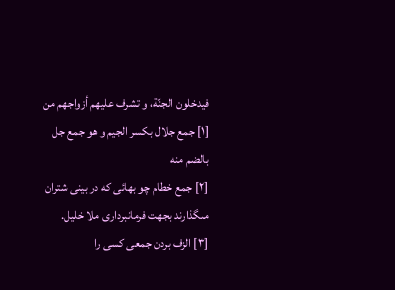فيدخلون الجنّة، و تشرف عليهم أزواجهم من
[١] جمع جلال بكسر الجيم و هو جمع جل بالضم منه
[٢] جمع خطام چو بهائى كه در بينى شتران مىگذارند بجهت فرمانبردارى ملا خليل.
[٣] الزف بردن جمعى كسى را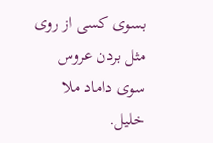بسوى كسى از روى مثل بردن عروس سوى داماد ملا خليل.